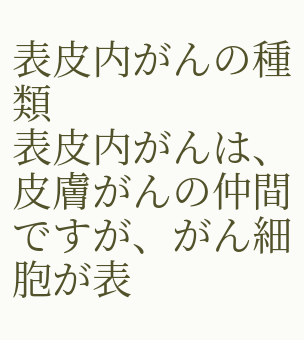表皮内がんの種類
表皮内がんは、皮膚がんの仲間ですが、がん細胞が表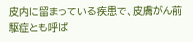皮内に留まっている疾患で、皮膚がん前駆症とも呼ば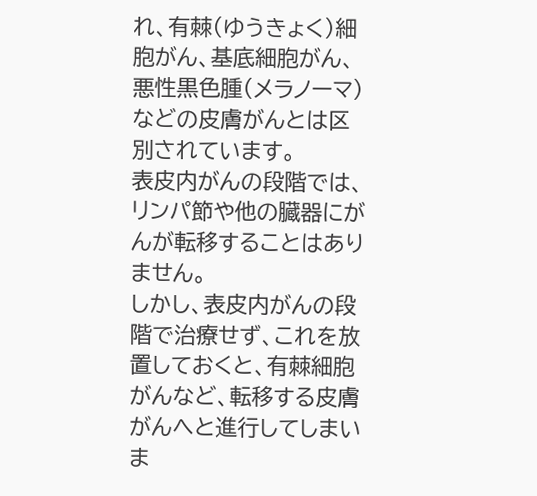れ、有棘(ゆうきょく)細胞がん、基底細胞がん、悪性黒色腫(メラノーマ)などの皮膚がんとは区別されています。
表皮内がんの段階では、リンパ節や他の臓器にがんが転移することはありません。
しかし、表皮内がんの段階で治療せず、これを放置しておくと、有棘細胞がんなど、転移する皮膚がんへと進行してしまいま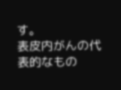す。
表皮内がんの代表的なもの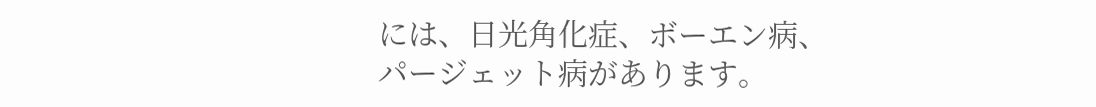には、日光角化症、ボーエン病、パージェット病があります。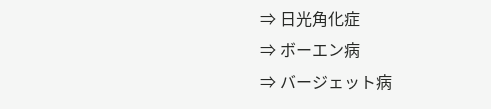⇒ 日光角化症
⇒ ボーエン病
⇒ バージェット病